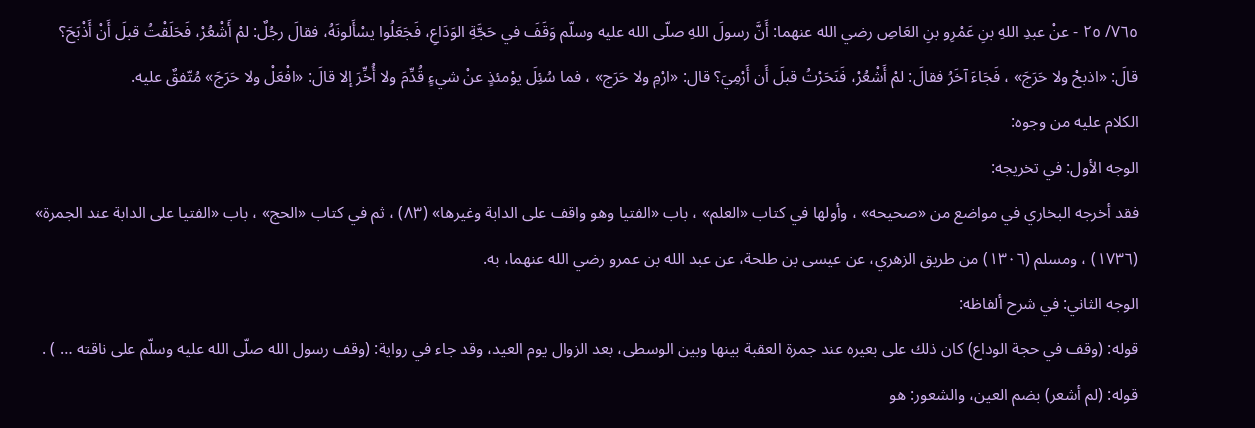٧٦٥/ ٢٥ - عنْ عبدِ اللهِ بنِ عَمْرِو بنِ العَاصِ رضي الله عنهما: أَنَّ رسولَ اللهِ صلّى الله عليه وسلّم وَقَفَ في حَجَّةِ الوَدَاعِ، فَجَعَلُوا يسْأَلونَهُ، فقالَ رجُلٌ: لمْ أَشْعُرْ، فَحَلَقْتُ قبلَ أَنْ أَذْبَحَ؟ قالَ: «اذبحْ ولا حَرَجَ» ، فَجَاءَ آخَرُ فقالَ: لمْ أَشْعُرْ، فَنَحَرْتُ قبلَ أَن أَرْمِيَ؟ قال: «ارْمِ ولا حَرَج» ، فما سُئِلَ يوْمئذٍ عنْ شيءٍ قُدِّمَ ولا أُخِّرَ إلا قالَ: «افْعَلْ ولا حَرَجَ» مُتّفقٌ عليه.
الكلام عليه من وجوه:
الوجه الأول: في تخريجه:
فقد أخرجه البخاري في مواضع من «صحيحه» ، وأولها في كتاب «العلم» ، باب «الفتيا وهو واقف على الدابة وغيرها» (٨٣) ، ثم في كتاب «الحج» ، باب «الفتيا على الدابة عند الجمرة» (١٧٣٦) ، ومسلم (١٣٠٦) من طريق الزهري، عن عيسى بن طلحة، عن عبد الله بن عمرو رضي الله عنهما، به.
الوجه الثاني: في شرح ألفاظه:
قوله: (وقف في حجة الوداع) كان ذلك على بعيره عند جمرة العقبة بينها وبين الوسطى، بعد الزوال يوم العيد، وقد جاء في رواية: (وقف رسول الله صلّى الله عليه وسلّم على ناقته … ) .
قوله: (لم أشعر) بضم العين، والشعور: هو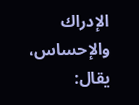الإدراك والإحساس، يقال: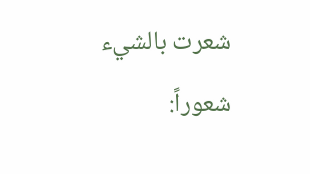شعرت بالشيء شعوراً: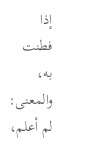إذا فطنت به، والمعنى: لم أعلم،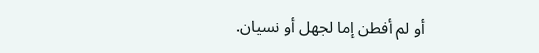أو لم أفطن إما لجهل أو نسيان.